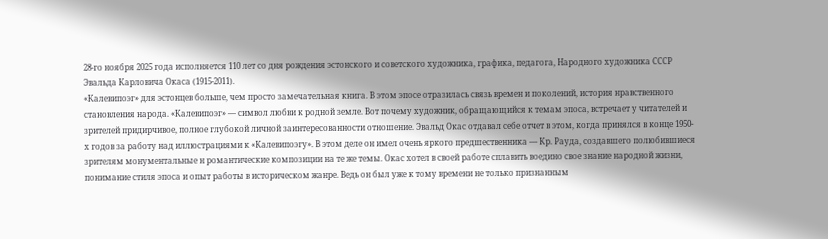28-го ноября 2025 года исполняется 110 лет со дня рождения эстонского и советского художника, графика, педагога, Народного художника СССР Эвальда Карловича Окаса (1915-2011).
«Калевипоэг» для эстонцев больше, чем просто замечательная книга. В этом эпосе отразилась связь времен и поколений, история нравственного становления народа. «Калевипоэг» — символ любви к родной земле. Вот почему художник, обращающийся к темам эпоса, встречает у читателей и зрителей придирчивое, полное глубокой личной заинтересованности отношение. Эвальд Окас отдавал себе отчет в этом, когда принялся в конце 1950-х годов за работу над иллюстрациями к «Калевипоэгу». В этом деле он имел очень яркого предшественника — Кр. Рауда, создавшего полюбившиеся зрителям монументальные н романтические композиции на те же темы. Окас хотел в своей работе сплавить воедино свое знание народной жизни, понимание стиля эпоса и опыт работы в историческом жанре. Ведь он был уже к тому времени не только признанным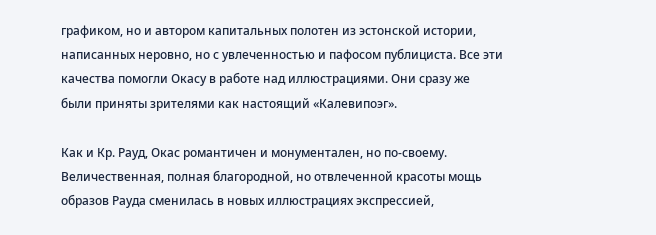графиком, но и автором капитальных полотен из эстонской истории, написанных неровно, но с увлеченностью и пафосом публициста. Все эти качества помогли Окасу в работе над иллюстрациями. Они сразу же были приняты зрителями как настоящий «Калевипоэг».

Как и Кр. Рауд, Окас романтичен и монументален, но по-своему. Величественная, полная благородной, но отвлеченной красоты мощь образов Рауда сменилась в новых иллюстрациях экспрессией,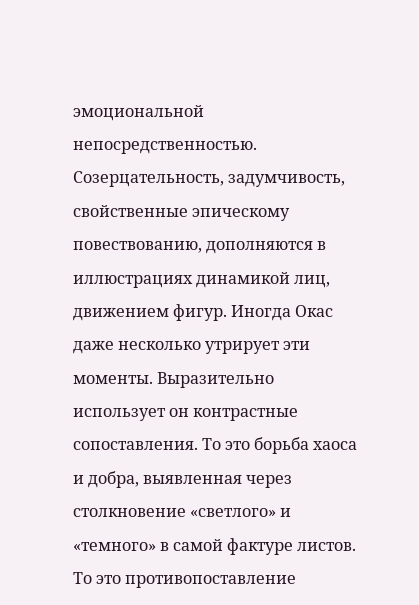эмоциональной непосредственностью. Созерцательность, задумчивость, свойственные эпическому повествованию, дополняются в иллюстрациях динамикой лиц, движением фигур. Иногда Окас даже несколько утрирует эти моменты. Выразительно использует он контрастные сопоставления. То это борьба хаоса и добра, выявленная через столкновение «светлого» и «темного» в самой фактуре листов. То это противопоставление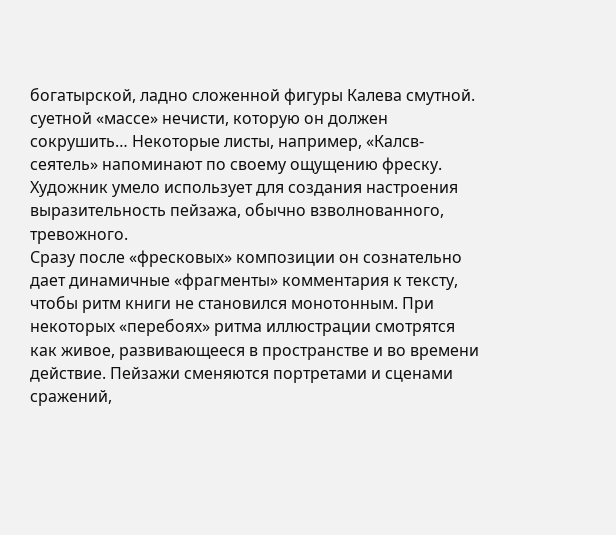богатырской, ладно сложенной фигуры Калева смутной. суетной «массе» нечисти, которую он должен сокрушить… Некоторые листы, например, «Калсв-сеятель» напоминают по своему ощущению фреску. Художник умело использует для создания настроения выразительность пейзажа, обычно взволнованного, тревожного.
Сразу после «фресковых» композиции он сознательно дает динамичные «фрагменты» комментария к тексту, чтобы ритм книги не становился монотонным. При некоторых «перебоях» ритма иллюстрации смотрятся как живое, развивающееся в пространстве и во времени действие. Пейзажи сменяются портретами и сценами сражений,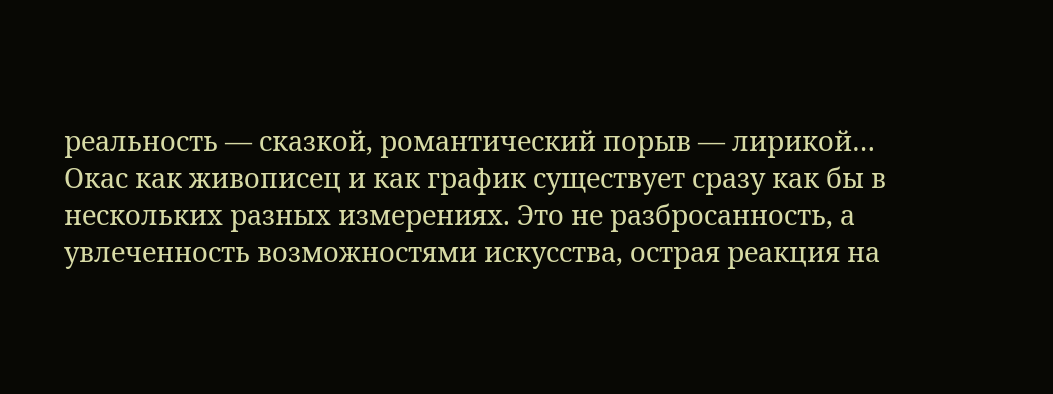реальность — сказкой, романтический порыв — лирикой… Окас как живописец и как график существует сразу как бы в нескольких разных измерениях. Это не разбросанность, а увлеченность возможностями искусства, острая реакция на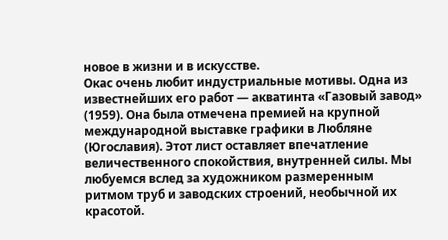новое в жизни и в искусстве.
Окас очень любит индустриальные мотивы. Одна из известнейших его работ — акватинта «Газовый завод» (1959). Она была отмечена премией на крупной международной выставке графики в Любляне (Югославия). Этот лист оставляет впечатление величественного спокойствия, внутренней силы. Мы любуемся вслед за художником размеренным ритмом труб и заводских строений, необычной их красотой.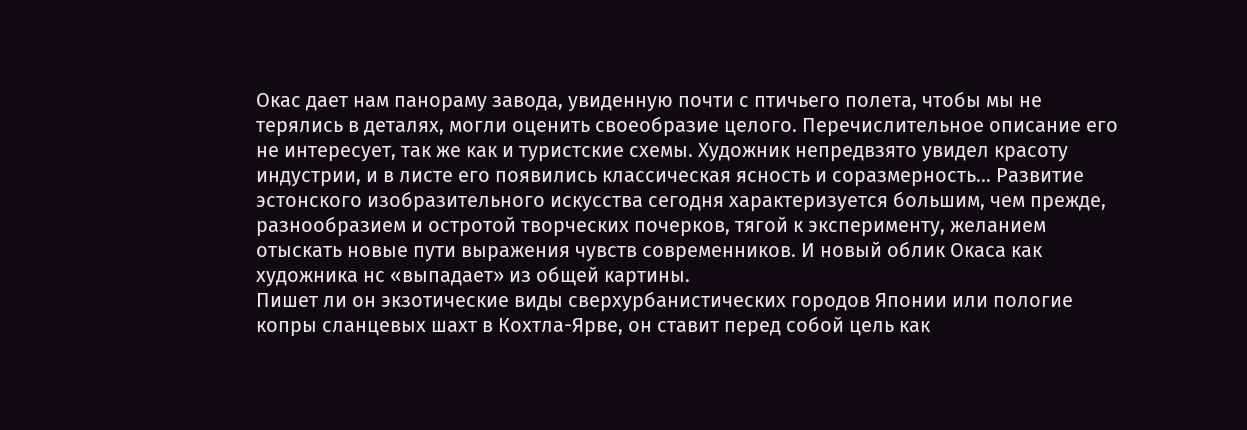Окас дает нам панораму завода, увиденную почти с птичьего полета, чтобы мы не терялись в деталях, могли оценить своеобразие целого. Перечислительное описание его не интересует, так же как и туристские схемы. Художник непредвзято увидел красоту индустрии, и в листе его появились классическая ясность и соразмерность… Развитие эстонского изобразительного искусства сегодня характеризуется большим, чем прежде, разнообразием и остротой творческих почерков, тягой к эксперименту, желанием отыскать новые пути выражения чувств современников. И новый облик Окаса как художника нс «выпадает» из общей картины.
Пишет ли он экзотические виды сверхурбанистических городов Японии или пологие копры сланцевых шахт в Кохтла-Ярве, он ставит перед собой цель как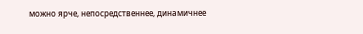можно ярче, непосредственнее, динамичнее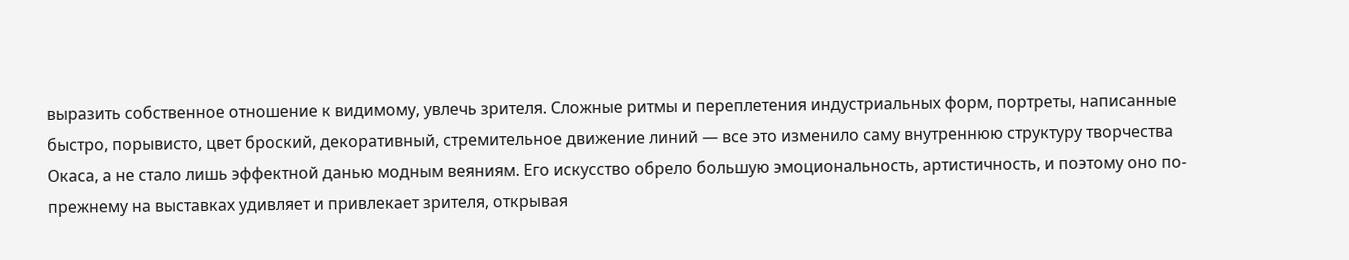выразить собственное отношение к видимому, увлечь зрителя. Сложные ритмы и переплетения индустриальных форм, портреты, написанные быстро, порывисто, цвет броский, декоративный, стремительное движение линий — все это изменило саму внутреннюю структуру творчества Окаса, а не стало лишь эффектной данью модным веяниям. Его искусство обрело большую эмоциональность, артистичность, и поэтому оно по-прежнему на выставках удивляет и привлекает зрителя, открывая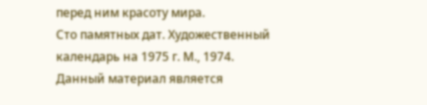перед ним красоту мира.
Сто памятных дат. Художественный календарь на 1975 г. М., 1974.
Данный материал является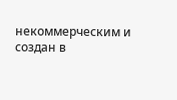некоммерческим и создан в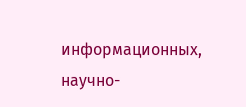информационных, научно-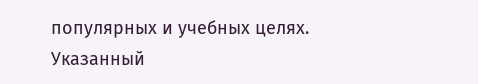популярных и учебных целях. Указанный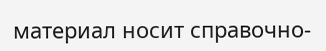материал носит справочно-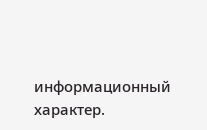информационный характер.